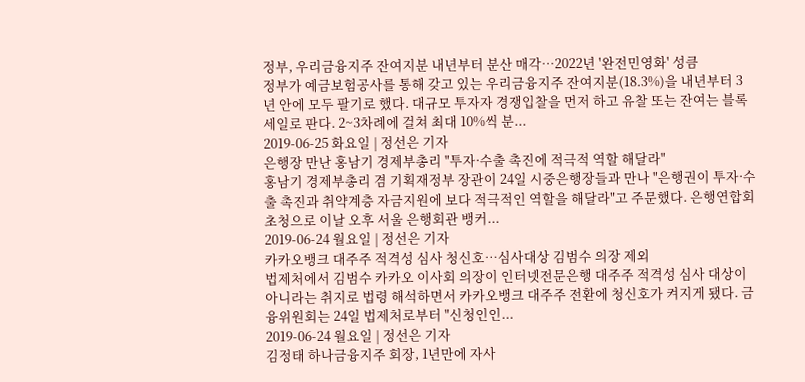정부, 우리금융지주 잔여지분 내년부터 분산 매각…2022년 '완전민영화' 성큼
정부가 예금보험공사를 통해 갖고 있는 우리금융지주 잔여지분(18.3%)을 내년부터 3년 안에 모두 팔기로 했다. 대규모 투자자 경쟁입찰을 먼저 하고 유찰 또는 잔여는 블록세일로 판다. 2~3차례에 걸쳐 최대 10%씩 분...
2019-06-25 화요일 | 정선은 기자
은행장 만난 홍남기 경제부총리 "투자·수출 촉진에 적극적 역할 해달라"
홍남기 경제부총리 겸 기획재정부 장관이 24일 시중은행장들과 만나 "은행권이 투자·수출 촉진과 취약계층 자금지원에 보다 적극적인 역할을 해달라"고 주문했다. 은행연합회 초청으로 이날 오후 서울 은행회관 뱅커...
2019-06-24 월요일 | 정선은 기자
카카오뱅크 대주주 적격성 심사 청신호…심사대상 김범수 의장 제외
법제처에서 김범수 카카오 이사회 의장이 인터넷전문은행 대주주 적격성 심사 대상이 아니라는 취지로 법령 해석하면서 카카오뱅크 대주주 전환에 청신호가 켜지게 됐다. 금융위원회는 24일 법제처로부터 "신청인인...
2019-06-24 월요일 | 정선은 기자
김정태 하나금융지주 회장, 1년만에 자사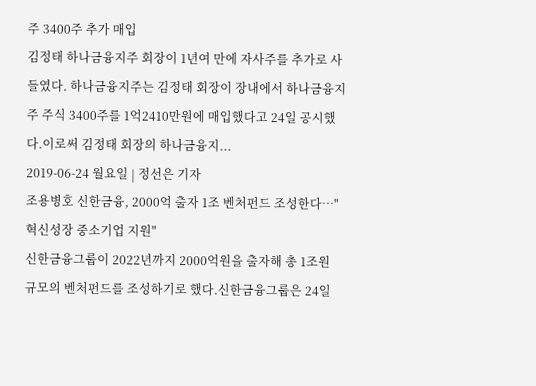주 3400주 추가 매입
김정태 하나금융지주 회장이 1년여 만에 자사주를 추가로 사들였다. 하나금융지주는 김정태 회장이 장내에서 하나금융지주 주식 3400주를 1억2410만원에 매입했다고 24일 공시했다.이로써 김정태 회장의 하나금융지...
2019-06-24 월요일 | 정선은 기자
조용병호 신한금융, 2000억 출자 1조 벤처펀드 조성한다…"혁신성장 중소기업 지원"
신한금융그룹이 2022년까지 2000억원을 출자해 총 1조원 규모의 벤처펀드를 조성하기로 했다.신한금융그룹은 24일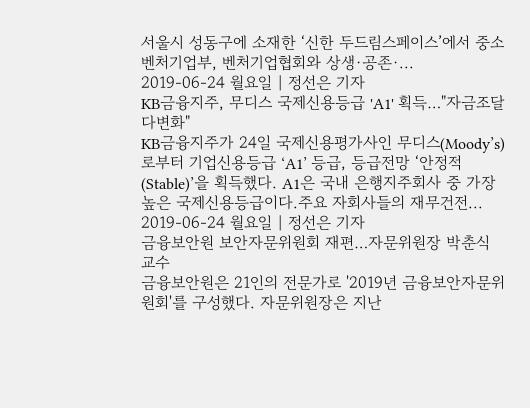서울시 성동구에 소재한 ‘신한 두드림스페이스’에서 중소벤처기업부, 벤처기업협회와 상생·공존·...
2019-06-24 월요일 | 정선은 기자
KB금융지주, 무디스 국제신용등급 'A1' 획득…"자금조달 다변화"
KB금융지주가 24일 국제신용평가사인 무디스(Moody’s)로부터 기업신용등급 ‘A1’ 등급, 등급전망 ‘안정적(Stable)’을 획득했다. A1은 국내 은행지주회사 중 가장 높은 국제신용등급이다.주요 자회사들의 재무건전...
2019-06-24 월요일 | 정선은 기자
금융보안원 보안자문위원회 재편…자문위원장 박춘식 교수
금융보안원은 21인의 전문가로 '2019년 금융보안자문위원회'를 구성했다. 자문위원장은 지난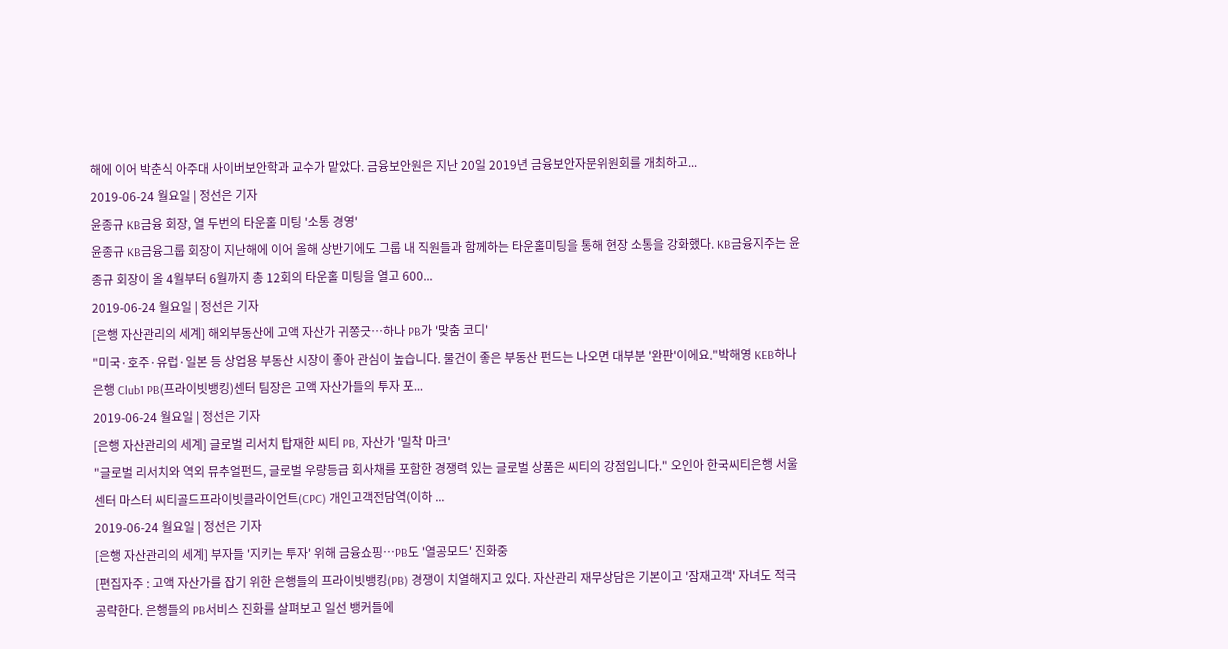해에 이어 박춘식 아주대 사이버보안학과 교수가 맡았다. 금융보안원은 지난 20일 2019년 금융보안자문위원회를 개최하고...
2019-06-24 월요일 | 정선은 기자
윤종규 KB금융 회장, 열 두번의 타운홀 미팅 '소통 경영'
윤종규 KB금융그룹 회장이 지난해에 이어 올해 상반기에도 그룹 내 직원들과 함께하는 타운홀미팅을 통해 현장 소통을 강화했다. KB금융지주는 윤종규 회장이 올 4월부터 6월까지 총 12회의 타운홀 미팅을 열고 600...
2019-06-24 월요일 | 정선은 기자
[은행 자산관리의 세계] 해외부동산에 고액 자산가 귀쫑긋…하나 PB가 '맞춤 코디'
"미국·호주·유럽·일본 등 상업용 부동산 시장이 좋아 관심이 높습니다. 물건이 좋은 부동산 펀드는 나오면 대부분 '완판'이에요."박해영 KEB하나은행 Club1 PB(프라이빗뱅킹)센터 팀장은 고액 자산가들의 투자 포...
2019-06-24 월요일 | 정선은 기자
[은행 자산관리의 세계] 글로벌 리서치 탑재한 씨티 PB, 자산가 '밀착 마크'
"글로벌 리서치와 역외 뮤추얼펀드, 글로벌 우량등급 회사채를 포함한 경쟁력 있는 글로벌 상품은 씨티의 강점입니다." 오인아 한국씨티은행 서울센터 마스터 씨티골드프라이빗클라이언트(CPC) 개인고객전담역(이하 ...
2019-06-24 월요일 | 정선은 기자
[은행 자산관리의 세계] 부자들 '지키는 투자' 위해 금융쇼핑…PB도 '열공모드' 진화중
[편집자주 : 고액 자산가를 잡기 위한 은행들의 프라이빗뱅킹(PB) 경쟁이 치열해지고 있다. 자산관리 재무상담은 기본이고 '잠재고객' 자녀도 적극 공략한다. 은행들의 PB서비스 진화를 살펴보고 일선 뱅커들에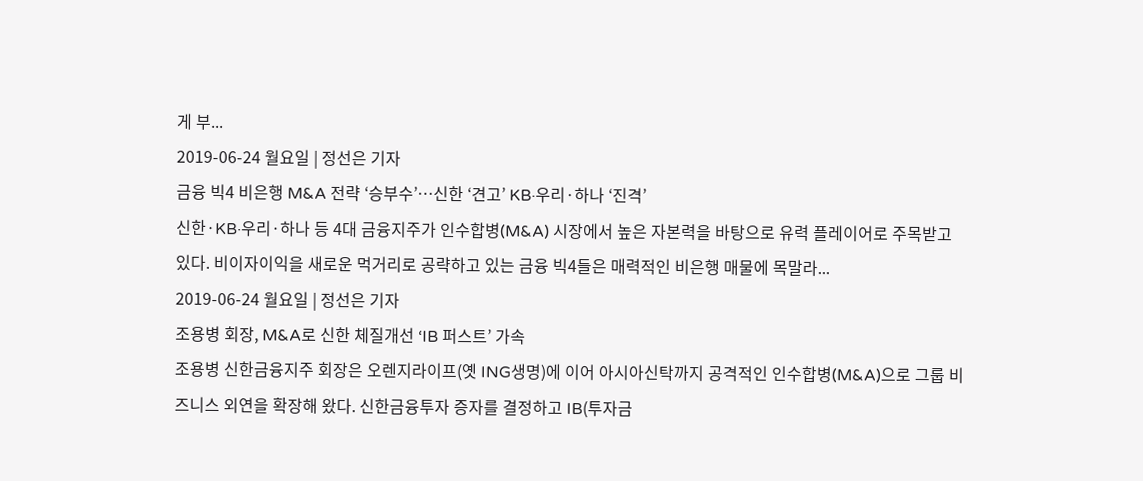게 부...
2019-06-24 월요일 | 정선은 기자
금융 빅4 비은행 M&A 전략 ‘승부수’…신한 ‘견고’ KB·우리·하나 ‘진격’
신한·KB·우리·하나 등 4대 금융지주가 인수합병(M&A) 시장에서 높은 자본력을 바탕으로 유력 플레이어로 주목받고 있다. 비이자이익을 새로운 먹거리로 공략하고 있는 금융 빅4들은 매력적인 비은행 매물에 목말라...
2019-06-24 월요일 | 정선은 기자
조용병 회장, M&A로 신한 체질개선 ‘IB 퍼스트’ 가속
조용병 신한금융지주 회장은 오렌지라이프(옛 ING생명)에 이어 아시아신탁까지 공격적인 인수합병(M&A)으로 그룹 비즈니스 외연을 확장해 왔다. 신한금융투자 증자를 결정하고 IB(투자금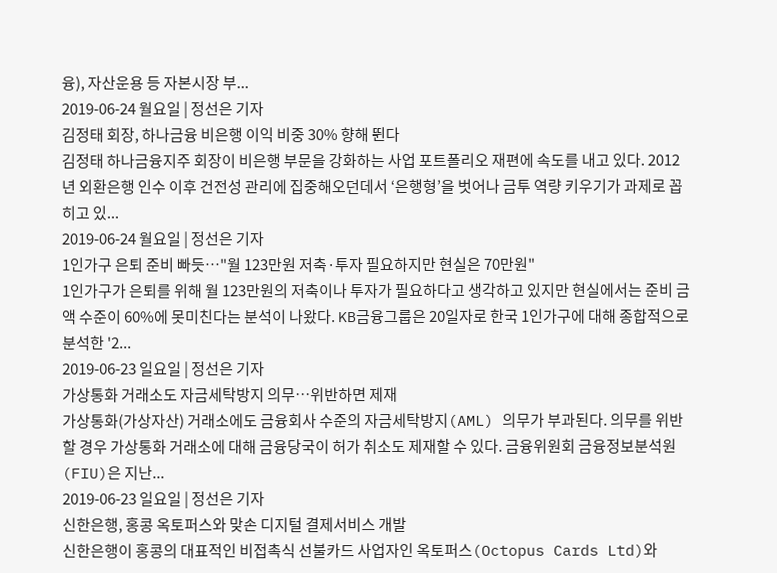융), 자산운용 등 자본시장 부...
2019-06-24 월요일 | 정선은 기자
김정태 회장, 하나금융 비은행 이익 비중 30% 향해 뛴다
김정태 하나금융지주 회장이 비은행 부문을 강화하는 사업 포트폴리오 재편에 속도를 내고 있다. 2012년 외환은행 인수 이후 건전성 관리에 집중해오던데서 ‘은행형’을 벗어나 금투 역량 키우기가 과제로 꼽히고 있...
2019-06-24 월요일 | 정선은 기자
1인가구 은퇴 준비 빠듯…"월 123만원 저축·투자 필요하지만 현실은 70만원"
1인가구가 은퇴를 위해 월 123만원의 저축이나 투자가 필요하다고 생각하고 있지만 현실에서는 준비 금액 수준이 60%에 못미친다는 분석이 나왔다. KB금융그룹은 20일자로 한국 1인가구에 대해 종합적으로 분석한 '2...
2019-06-23 일요일 | 정선은 기자
가상통화 거래소도 자금세탁방지 의무…위반하면 제재
가상통화(가상자산) 거래소에도 금융회사 수준의 자금세탁방지(AML) 의무가 부과된다. 의무를 위반할 경우 가상통화 거래소에 대해 금융당국이 허가 취소도 제재할 수 있다. 금융위원회 금융정보분석원(FIU)은 지난...
2019-06-23 일요일 | 정선은 기자
신한은행, 홍콩 옥토퍼스와 맞손 디지털 결제서비스 개발
신한은행이 홍콩의 대표적인 비접촉식 선불카드 사업자인 옥토퍼스(Octopus Cards Ltd)와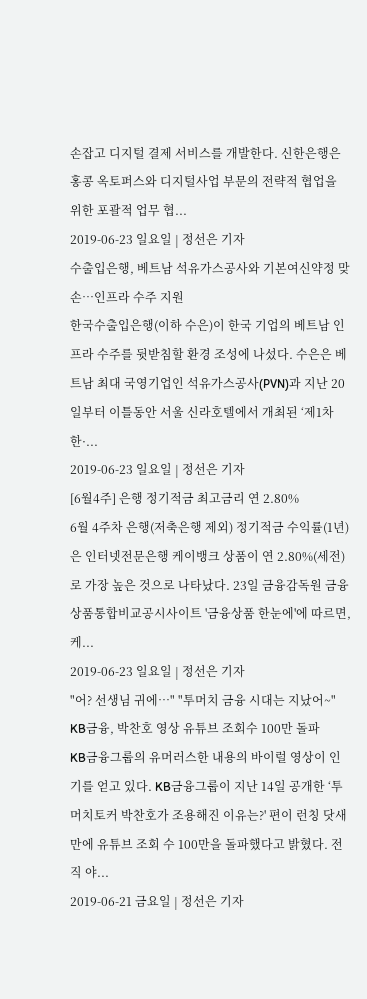손잡고 디지털 결제 서비스를 개발한다. 신한은행은 홍콩 옥토퍼스와 디지털사업 부문의 전략적 협업을 위한 포괄적 업무 협...
2019-06-23 일요일 | 정선은 기자
수출입은행, 베트남 석유가스공사와 기본여신약정 맞손…인프라 수주 지원
한국수출입은행(이하 수은)이 한국 기업의 베트남 인프라 수주를 뒷받침할 환경 조성에 나섰다. 수은은 베트남 최대 국영기업인 석유가스공사(PVN)과 지난 20일부터 이틀동안 서울 신라호텔에서 개최된 ‘제1차 한·...
2019-06-23 일요일 | 정선은 기자
[6월4주] 은행 정기적금 최고금리 연 2.80%
6월 4주차 은행(저축은행 제외) 정기적금 수익률(1년)은 인터넷전문은행 케이뱅크 상품이 연 2.80%(세전)로 가장 높은 것으로 나타났다. 23일 금융감독원 금융상품통합비교공시사이트 '금융상품 한눈에'에 따르면, 케...
2019-06-23 일요일 | 정선은 기자
"어? 선생님 귀에…" "투머치 금융 시대는 지났어~" KB금융, 박찬호 영상 유튜브 조회수 100만 돌파
KB금융그룹의 유머러스한 내용의 바이럴 영상이 인기를 얻고 있다. KB금융그룹이 지난 14일 공개한 ‘투머치토커 박찬호가 조용해진 이유는?' 편이 런칭 닷새만에 유튜브 조회 수 100만을 돌파했다고 밝혔다. 전직 야...
2019-06-21 금요일 | 정선은 기자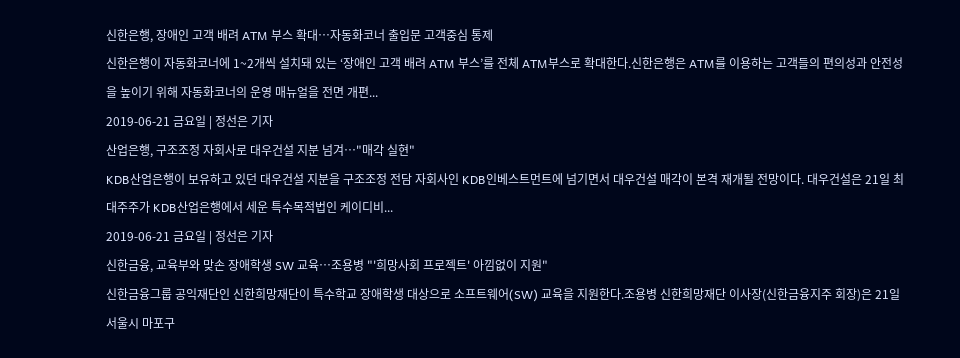신한은행, 장애인 고객 배려 ATM 부스 확대…자동화코너 출입문 고객중심 통제
신한은행이 자동화코너에 1~2개씩 설치돼 있는 ‘장애인 고객 배려 ATM 부스’를 전체 ATM부스로 확대한다.신한은행은 ATM를 이용하는 고객들의 편의성과 안전성을 높이기 위해 자동화코너의 운영 매뉴얼을 전면 개편...
2019-06-21 금요일 | 정선은 기자
산업은행, 구조조정 자회사로 대우건설 지분 넘겨…"매각 실현"
KDB산업은행이 보유하고 있던 대우건설 지분을 구조조정 전담 자회사인 KDB인베스트먼트에 넘기면서 대우건설 매각이 본격 재개될 전망이다. 대우건설은 21일 최대주주가 KDB산업은행에서 세운 특수목적법인 케이디비...
2019-06-21 금요일 | 정선은 기자
신한금융, 교육부와 맞손 장애학생 SW 교육…조용병 "'희망사회 프로젝트' 아낌없이 지원"
신한금융그룹 공익재단인 신한희망재단이 특수학교 장애학생 대상으로 소프트웨어(SW) 교육을 지원한다.조용병 신한희망재단 이사장(신한금융지주 회장)은 21일 서울시 마포구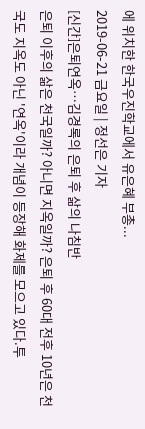에 위치한 한국우진학교에서 유은혜 부총...
2019-06-21 금요일 | 정선은 기자
[신간]은퇴연옥…김경록의 은퇴 후 삶의 나침반
은퇴 이후의 삶은 천국일까? 아니면 지옥일까? 은퇴 후 60대 전후 10년은 천국도 지옥도 아닌 '연옥'이라 개념이 등장해 화제를 모으고 있다.투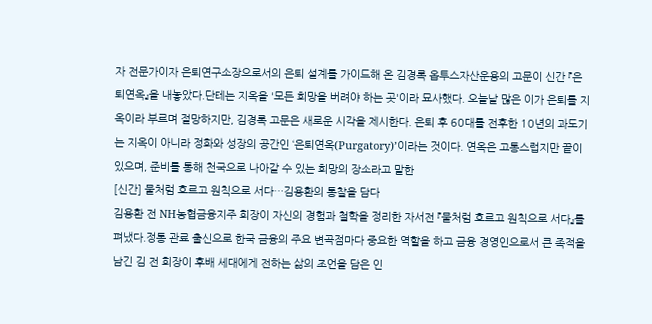자 전문가이자 은퇴연구소장으로서의 은퇴 설계를 가이드해 온 김경록 옵투스자산운용의 고문이 신간 『은퇴연옥』을 내놓았다.단테는 지옥을 '모든 희망을 버려야 하는 곳'이라 묘사했다. 오늘날 많은 이가 은퇴를 지옥이라 부르며 절망하지만, 김경록 고문은 새로운 시각을 제시한다. 은퇴 후 60대를 전후한 10년의 과도기는 지옥이 아니라 정화와 성장의 공간인 ‘은퇴연옥(Purgatory)’이라는 것이다. 연옥은 고통스럽지만 끝이 있으며, 준비를 통해 천국으로 나아갈 수 있는 희망의 장소라고 말한
[신간] 물처럼 흐르고 원칙으로 서다…김용환의 통찰을 담다
김용환 전 NH농협금융지주 회장이 자신의 경험과 철학을 정리한 자서전 『물처럼 흐르고 원칙으로 서다』를 펴냈다.정통 관료 출신으로 한국 금융의 주요 변곡점마다 중요한 역할을 하고 금융 경영인으로서 큰 족적을 남긴 김 전 회장이 후배 세대에게 전하는 삶의 조언을 담은 인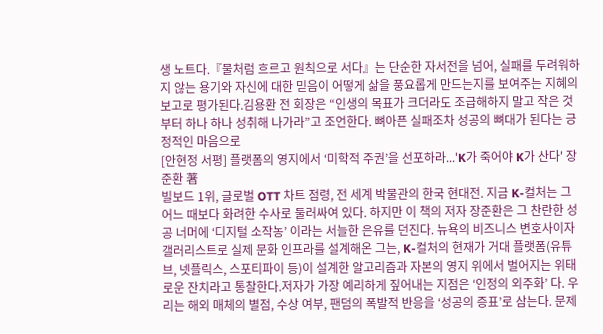생 노트다.『물처럼 흐르고 원칙으로 서다』는 단순한 자서전을 넘어, 실패를 두려워하지 않는 용기와 자신에 대한 믿음이 어떻게 삶을 풍요롭게 만드는지를 보여주는 지혜의 보고로 평가된다.김용환 전 회장은 “인생의 목표가 크더라도 조급해하지 말고 작은 것부터 하나 하나 성취해 나가라”고 조언한다. 뼈아픈 실패조차 성공의 뼈대가 된다는 긍정적인 마음으로
[안현정 서평] 플랫폼의 영지에서 ‘미학적 주권’을 선포하라...'K가 죽어야 K가 산다' 장준환 著
빌보드 1위, 글로벌 OTT 차트 점령, 전 세계 박물관의 한국 현대전. 지금 K-컬처는 그 어느 때보다 화려한 수사로 둘러싸여 있다. 하지만 이 책의 저자 장준환은 그 찬란한 성공 너머에 ‘디지털 소작농’ 이라는 서늘한 은유를 던진다. 뉴욕의 비즈니스 변호사이자 갤러리스트로 실제 문화 인프라를 설계해온 그는, K-컬처의 현재가 거대 플랫폼(유튜브, 넷플릭스, 스포티파이 등)이 설계한 알고리즘과 자본의 영지 위에서 벌어지는 위태로운 잔치라고 통찰한다.저자가 가장 예리하게 짚어내는 지점은 ‘인정의 외주화’ 다. 우리는 해외 매체의 별점, 수상 여부, 팬덤의 폭발적 반응을 ‘성공의 증표’로 삼는다. 문제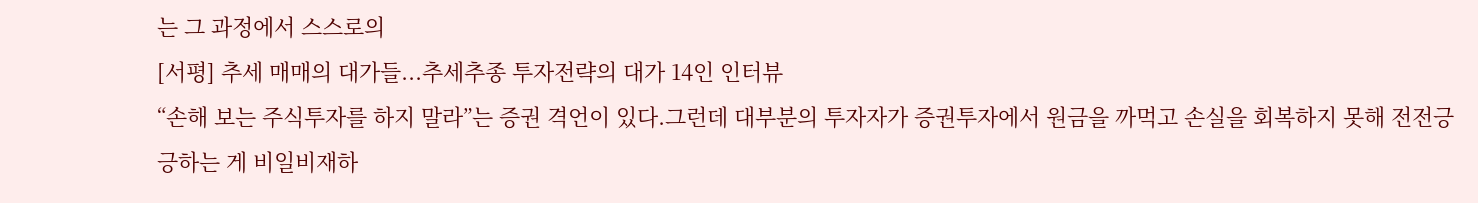는 그 과정에서 스스로의
[서평] 추세 매매의 대가들...추세추종 투자전략의 대가 14인 인터뷰
“손해 보는 주식투자를 하지 말라”는 증권 격언이 있다.그런데 대부분의 투자자가 증권투자에서 원금을 까먹고 손실을 회복하지 못해 전전긍긍하는 게 비일비재하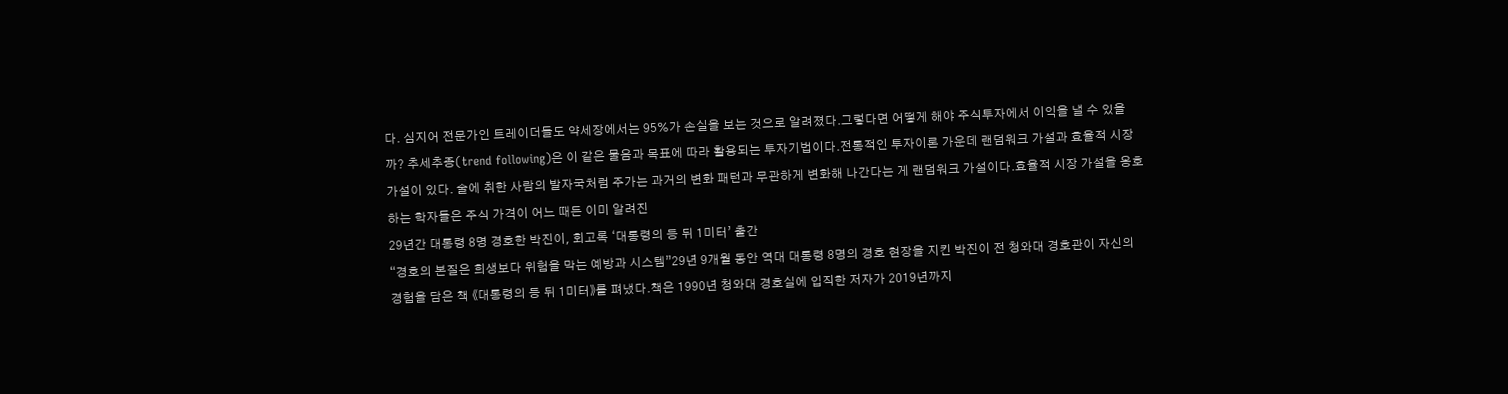다. 심지어 전문가인 트레이더들도 약세장에서는 95%가 손실을 보는 것으로 알려졌다.그렇다면 어떻게 해야 주식투자에서 이익을 낼 수 있을까? 추세추종(trend following)은 이 같은 물음과 목표에 따라 활용되는 투자기법이다.전통적인 투자이론 가운데 랜덤워크 가설과 효율적 시장 가설이 있다. 술에 취한 사람의 발자국처럼 주가는 과거의 변화 패턴과 무관하게 변화해 나간다는 게 랜덤워크 가설이다.효율적 시장 가설을 옹호하는 학자들은 주식 가격이 어느 때든 이미 알려진
29년간 대통령 8명 경호한 박진이, 회고록 ‘대통령의 등 뒤 1미터’ 출간
“경호의 본질은 희생보다 위험을 막는 예방과 시스템”29년 9개월 동안 역대 대통령 8명의 경호 현장을 지킨 박진이 전 청와대 경호관이 자신의 경험을 담은 책 《대통령의 등 뒤 1미터》를 펴냈다.책은 1990년 청와대 경호실에 입직한 저자가 2019년까지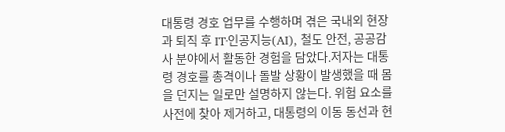대통령 경호 업무를 수행하며 겪은 국내외 현장과 퇴직 후 IT·인공지능(AI), 철도 안전, 공공감사 분야에서 활동한 경험을 담았다.저자는 대통령 경호를 총격이나 돌발 상황이 발생했을 때 몸을 던지는 일로만 설명하지 않는다. 위험 요소를 사전에 찾아 제거하고, 대통령의 이동 동선과 현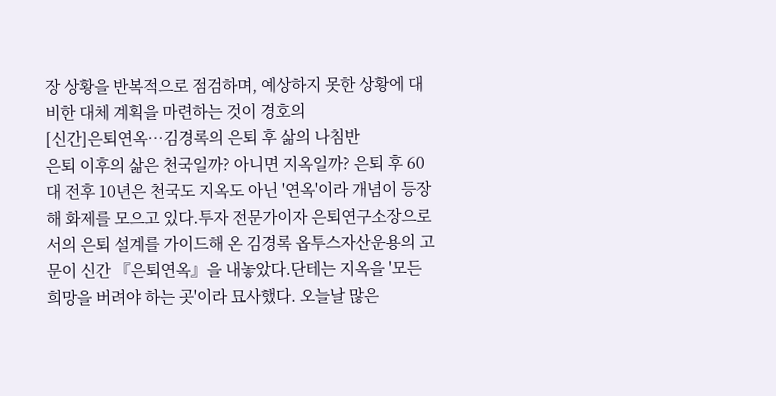장 상황을 반복적으로 점검하며, 예상하지 못한 상황에 대비한 대체 계획을 마련하는 것이 경호의
[신간]은퇴연옥…김경록의 은퇴 후 삶의 나침반
은퇴 이후의 삶은 천국일까? 아니면 지옥일까? 은퇴 후 60대 전후 10년은 천국도 지옥도 아닌 '연옥'이라 개념이 등장해 화제를 모으고 있다.투자 전문가이자 은퇴연구소장으로서의 은퇴 설계를 가이드해 온 김경록 옵투스자산운용의 고문이 신간 『은퇴연옥』을 내놓았다.단테는 지옥을 '모든 희망을 버려야 하는 곳'이라 묘사했다. 오늘날 많은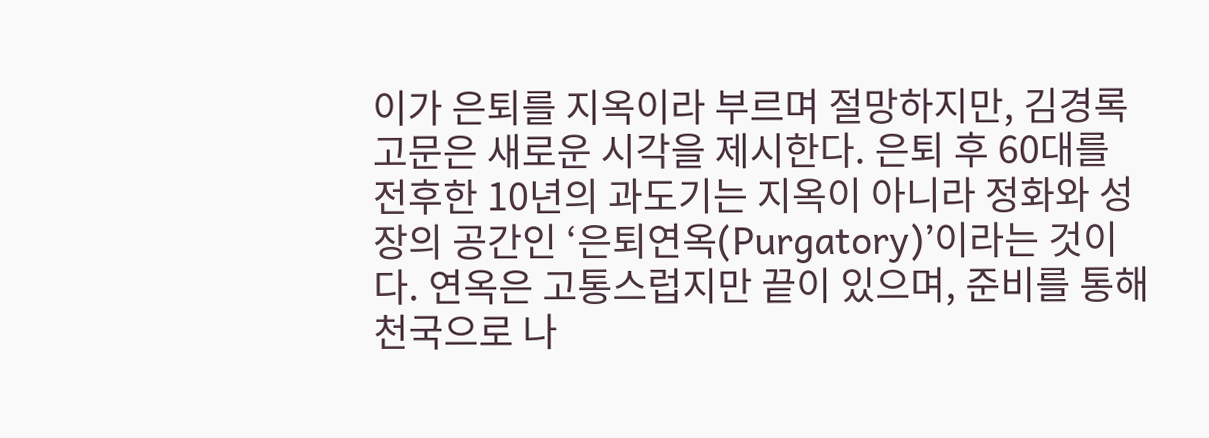이가 은퇴를 지옥이라 부르며 절망하지만, 김경록 고문은 새로운 시각을 제시한다. 은퇴 후 60대를 전후한 10년의 과도기는 지옥이 아니라 정화와 성장의 공간인 ‘은퇴연옥(Purgatory)’이라는 것이다. 연옥은 고통스럽지만 끝이 있으며, 준비를 통해 천국으로 나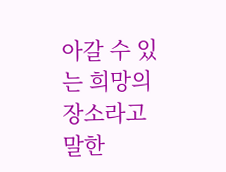아갈 수 있는 희망의 장소라고 말한